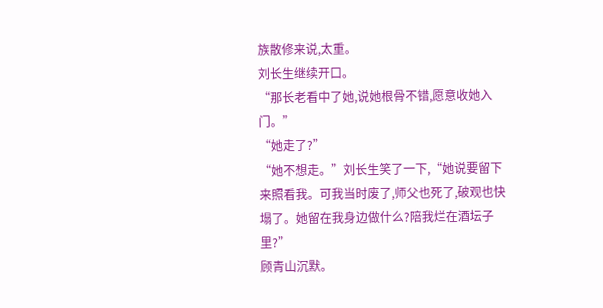族散修来说,太重。
刘长生继续开口。
“那长老看中了她,说她根骨不错,愿意收她入门。”
“她走了?”
“她不想走。”刘长生笑了一下,“她说要留下来照看我。可我当时废了,师父也死了,破观也快塌了。她留在我身边做什么?陪我烂在酒坛子里?”
顾青山沉默。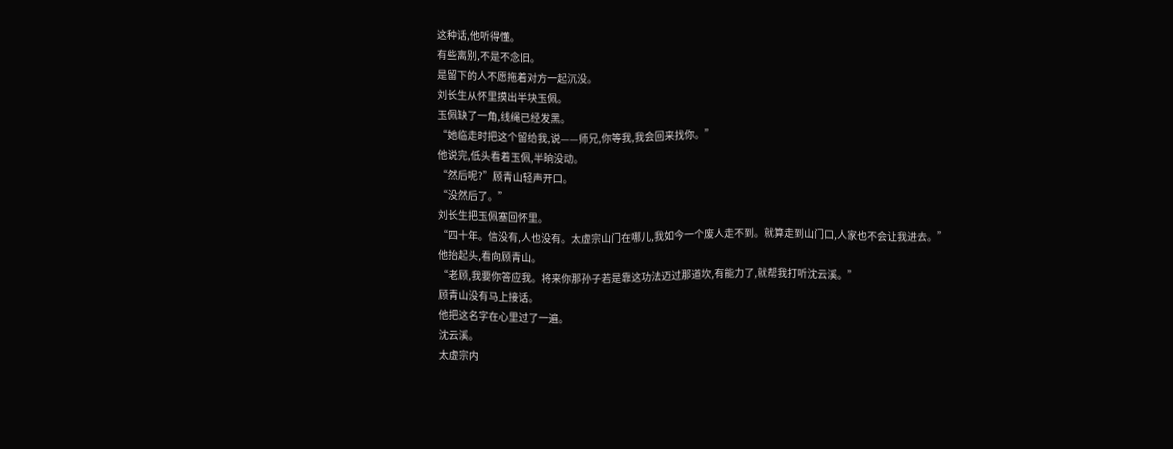这种话,他听得懂。
有些离别,不是不念旧。
是留下的人不愿拖着对方一起沉没。
刘长生从怀里摸出半块玉佩。
玉佩缺了一角,线绳已经发黑。
“她临走时把这个留给我,说——师兄,你等我,我会回来找你。”
他说完,低头看着玉佩,半晌没动。
“然后呢?”顾青山轻声开口。
“没然后了。”
刘长生把玉佩塞回怀里。
“四十年。信没有,人也没有。太虚宗山门在哪儿,我如今一个废人走不到。就算走到山门口,人家也不会让我进去。”
他抬起头,看向顾青山。
“老顾,我要你答应我。将来你那孙子若是靠这功法迈过那道坎,有能力了,就帮我打听沈云溪。”
顾青山没有马上接话。
他把这名字在心里过了一遍。
沈云溪。
太虚宗内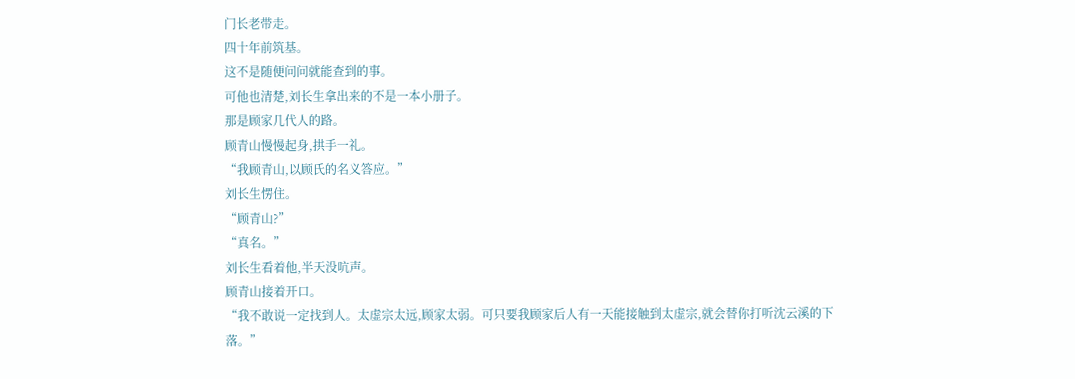门长老带走。
四十年前筑基。
这不是随便问问就能查到的事。
可他也清楚,刘长生拿出来的不是一本小册子。
那是顾家几代人的路。
顾青山慢慢起身,拱手一礼。
“我顾青山,以顾氏的名义答应。”
刘长生愣住。
“顾青山?”
“真名。”
刘长生看着他,半天没吭声。
顾青山接着开口。
“我不敢说一定找到人。太虚宗太远,顾家太弱。可只要我顾家后人有一天能接触到太虚宗,就会替你打听沈云溪的下落。”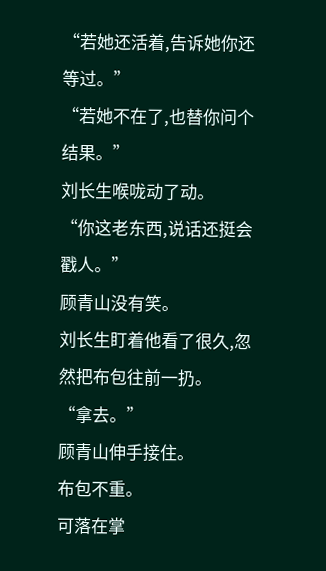“若她还活着,告诉她你还等过。”
“若她不在了,也替你问个结果。”
刘长生喉咙动了动。
“你这老东西,说话还挺会戳人。”
顾青山没有笑。
刘长生盯着他看了很久,忽然把布包往前一扔。
“拿去。”
顾青山伸手接住。
布包不重。
可落在掌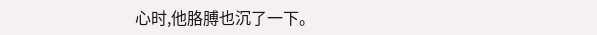心时,他胳膊也沉了一下。